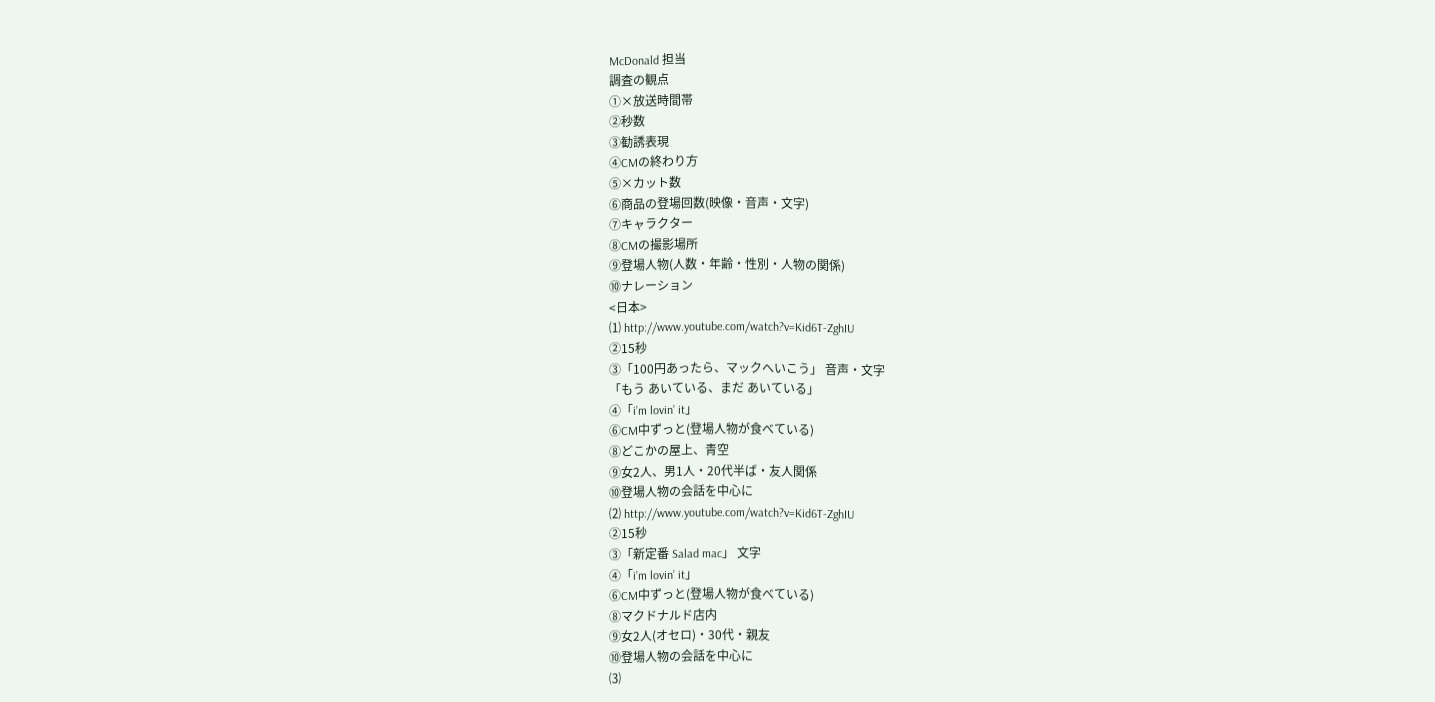McDonald 担当
調査の観点
①×放送時間帯
➁秒数
③勧誘表現
④CMの終わり方
⑤×カット数
⑥商品の登場回数(映像・音声・文字)
⑦キャラクター
⑧CMの撮影場所
⑨登場人物(人数・年齢・性別・人物の関係)
⑩ナレーション
<日本>
⑴ http://www.youtube.com/watch?v=Kid6T-ZghIU
➁15秒
③「100円あったら、マックへいこう」 音声・文字
「もう あいている、まだ あいている」
④「i’m lovin’ it」
⑥CM中ずっと(登場人物が食べている)
⑧どこかの屋上、青空
⑨女2人、男1人・20代半ば・友人関係
⑩登場人物の会話を中心に
⑵ http://www.youtube.com/watch?v=Kid6T-ZghIU
➁15秒
③「新定番 Salad mac」 文字
④「i’m lovin’ it」
⑥CM中ずっと(登場人物が食べている)
⑧マクドナルド店内
⑨女2人(オセロ)・30代・親友
⑩登場人物の会話を中心に
⑶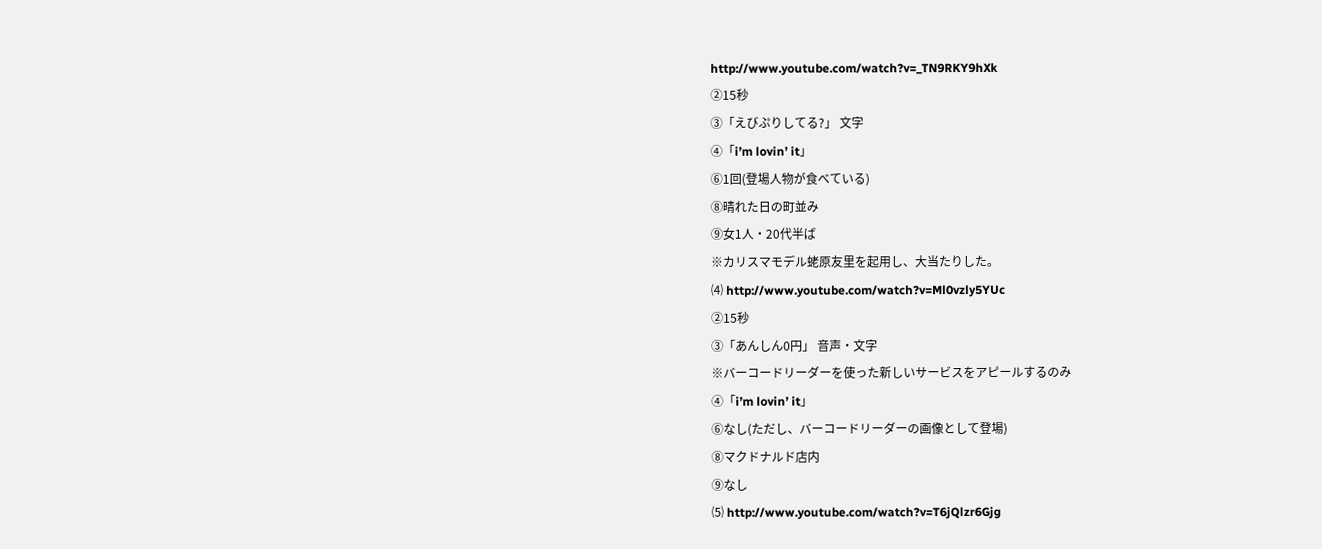http://www.youtube.com/watch?v=_TN9RKY9hXk
②15秒
③「えびぷりしてる?」 文字
④「i’m lovin’ it」
⑥1回(登場人物が食べている)
⑧晴れた日の町並み
⑨女1人・20代半ば
※カリスマモデル蛯原友里を起用し、大当たりした。
⑷ http://www.youtube.com/watch?v=Ml0vzly5YUc
②15秒
③「あんしん0円」 音声・文字
※バーコードリーダーを使った新しいサービスをアピールするのみ
④「i’m lovin’ it」
⑥なし(ただし、バーコードリーダーの画像として登場)
⑧マクドナルド店内
⑨なし
⑸ http://www.youtube.com/watch?v=T6jQlzr6Gjg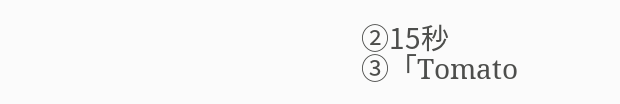②15秒
③「Tomato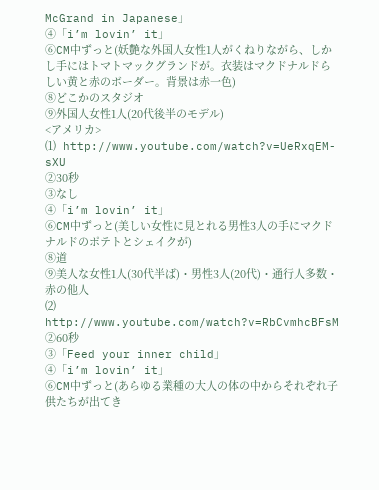McGrand in Japanese」
④「i’m lovin’ it」
⑥CM中ずっと(妖艶な外国人女性1人がくねりながら、しかし手にはトマトマックグランドが。衣装はマクドナルドらしい黄と赤のボーダー。背景は赤一色)
⑧どこかのスタジオ
⑨外国人女性1人(20代後半のモデル)
<アメリカ>
⑴ http://www.youtube.com/watch?v=UeRxqEM-sXU
②30秒
③なし
④「i’m lovin’ it」
⑥CM中ずっと(美しい女性に見とれる男性3人の手にマクドナルドのポテトとシェイクが)
⑧道
⑨美人な女性1人(30代半ば)・男性3人(20代)・通行人多数・赤の他人
⑵ http://www.youtube.com/watch?v=RbCvmhcBFsM
②60秒
③「Feed your inner child」
④「i’m lovin’ it」
⑥CM中ずっと(あらゆる業種の大人の体の中からそれぞれ子供たちが出てき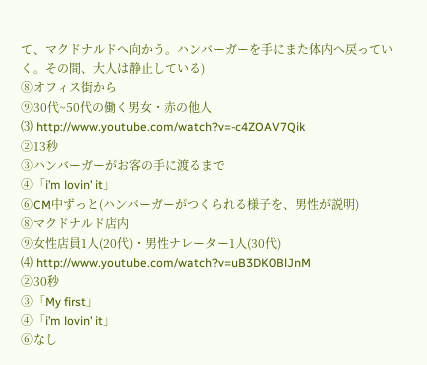て、マクドナルドへ向かう。ハンバーガーを手にまた体内へ戻っていく。その間、大人は静止している)
⑧オフィス街から
⑨30代~50代の働く男女・赤の他人
⑶ http://www.youtube.com/watch?v=-c4ZOAV7Qik
②13秒
③ハンバーガーがお客の手に渡るまで
④「i’m lovin’ it」
⑥CM中ずっと(ハンバーガーがつくられる様子を、男性が説明)
⑧マクドナルド店内
⑨女性店員1人(20代)・男性ナレーター1人(30代)
⑷ http://www.youtube.com/watch?v=uB3DK0BlJnM
②30秒
③「My first」
④「i’m lovin’ it」
⑥なし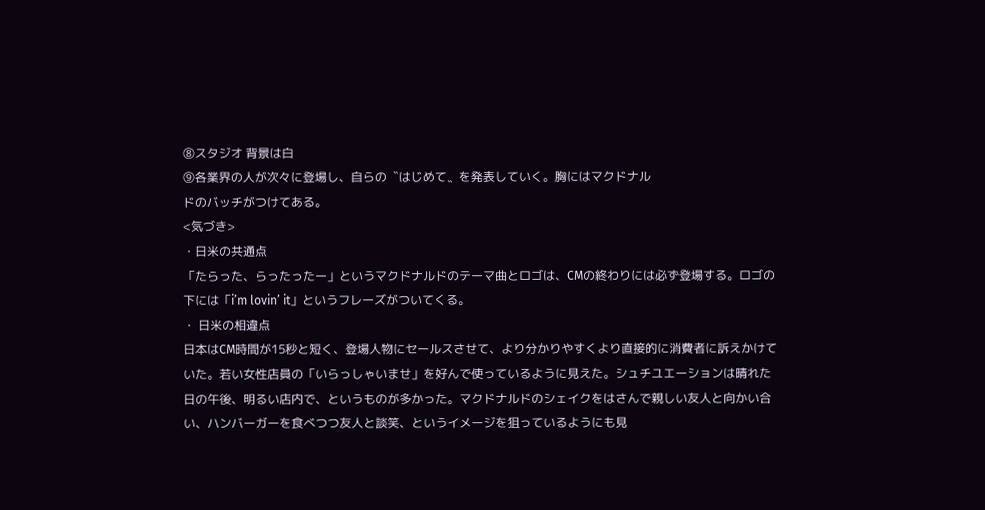⑧スタジオ 背景は白
⑨各業界の人が次々に登場し、自らの〝はじめて〟を発表していく。胸にはマクドナル
ドのバッチがつけてある。
<気づき>
・日米の共通点
「たらった、らったったー」というマクドナルドのテーマ曲とロゴは、CMの終わりには必ず登場する。ロゴの下には「i’m lovin’ it」というフレーズがついてくる。
・ 日米の相違点
日本はCM時間が15秒と短く、登場人物にセールスさせて、より分かりやすくより直接的に消費者に訴えかけていた。若い女性店員の「いらっしゃいませ」を好んで使っているように見えた。シュチユエーションは晴れた日の午後、明るい店内で、というものが多かった。マクドナルドのシェイクをはさんで親しい友人と向かい合い、ハンバーガーを食べつつ友人と談笑、というイメージを狙っているようにも見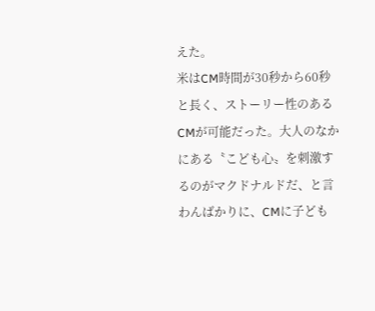えた。
米はCM時間が30秒から60秒と長く、ストーリー性のあるCMが可能だった。大人のなかにある〝こども心〟を刺激するのがマクドナルドだ、と言わんばかりに、CMに子ども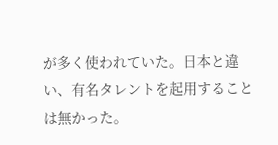が多く使われていた。日本と違い、有名タレントを起用することは無かった。